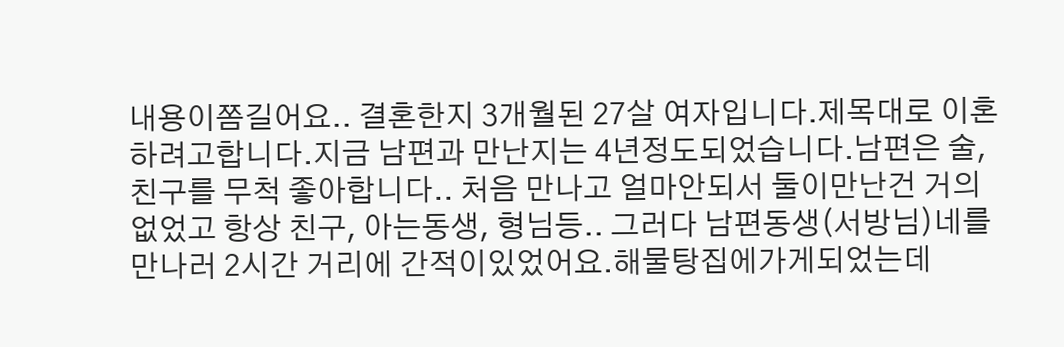내용이쫌길어요.. 결혼한지 3개월된 27살 여자입니다.제목대로 이혼하려고합니다.지금 남편과 만난지는 4년정도되었습니다.남편은 술, 친구를 무척 좋아합니다.. 처음 만나고 얼마안되서 둘이만난건 거의없었고 항상 친구, 아는동생, 형님등.. 그러다 남편동생(서방님)네를 만나러 2시간 거리에 간적이있었어요.해물탕집에가게되었는데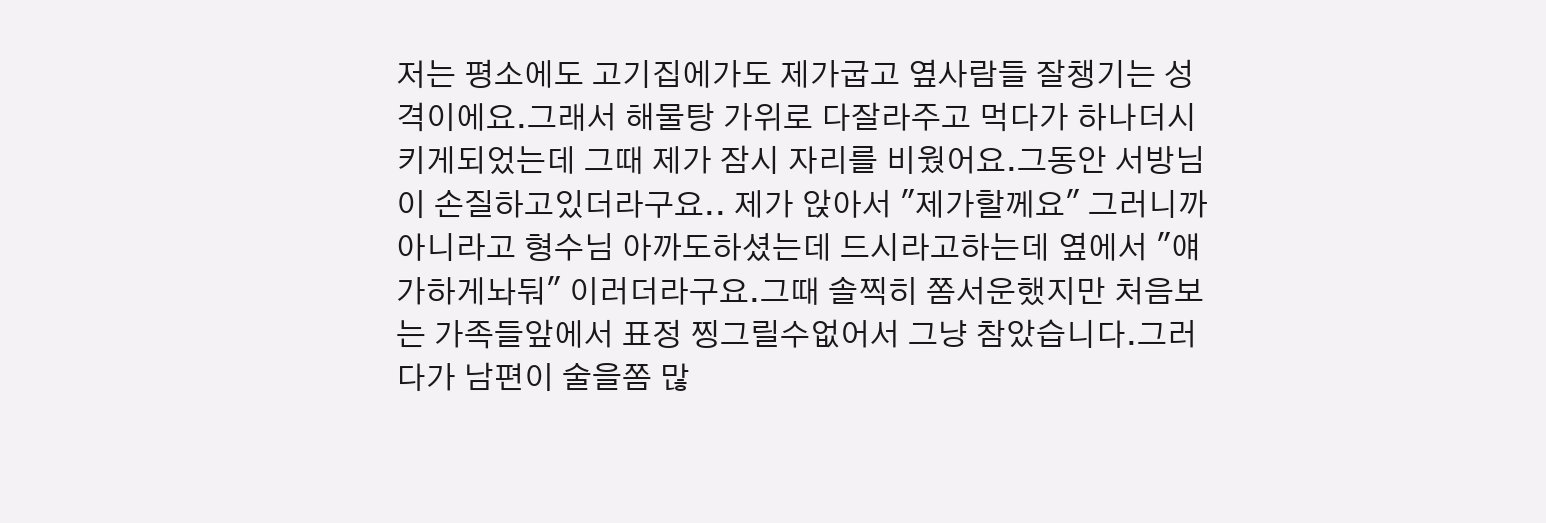저는 평소에도 고기집에가도 제가굽고 옆사람들 잘챙기는 성격이에요.그래서 해물탕 가위로 다잘라주고 먹다가 하나더시키게되었는데 그때 제가 잠시 자리를 비웠어요.그동안 서방님이 손질하고있더라구요.. 제가 앉아서 "제가할께요" 그러니까 아니라고 형수님 아까도하셨는데 드시라고하는데 옆에서 "얘가하게놔둬" 이러더라구요.그때 솔찍히 쫌서운했지만 처음보는 가족들앞에서 표정 찡그릴수없어서 그냥 참았습니다.그러다가 남편이 술을쫌 많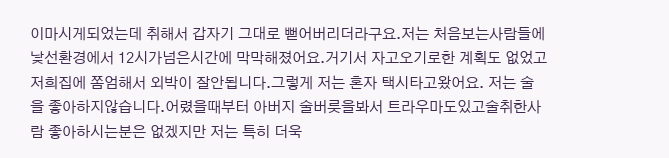이마시게되었는데 취해서 갑자기 그대로 뻗어버리더라구요.저는 처음보는사람들에 낯선환경에서 12시가넘은시간에 막막해졌어요.거기서 자고오기로한 계획도 없었고 저희집에 쫌엄해서 외박이 잘안됩니다.그렇게 저는 혼자 택시타고왔어요. 저는 술을 좋아하지않습니다.어렸을때부터 아버지 술버릇을봐서 트라우마도있고술취한사람 좋아하시는분은 없겠지만 저는 특히 더욱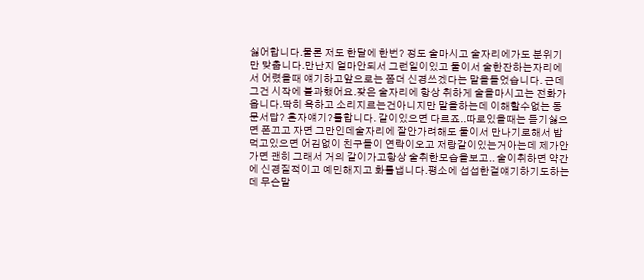싫어합니다.물론 저도 한달에 한번? 정도 술마시고 술자리에가도 분위기만 맞춥니다.만난지 얼마안되서 그런일이있고 둘이서 술한잔하는자리에서 어렸을때 얘기하고앞으로는 쫌더 신경쓰겠다는 말을들었습니다. 근데 그건 시작에 불과했어요.잦은 술자리에 항상 취하게 술을마시고는 전화가옵니다.딱히 욕하고 소리지르는건아니지만 말을하는데 이해할수없는 동문서답? 혼자얘기?를합니다. 같이있으면 다르죠..따로있을때는 듣기싫으면 폰끄고 자면 그만인데술자리에 잘안가려해도 둘이서 만나기로해서 밥먹고있으면 어김없이 친구들이 연락이오고 저랑같이있는거아는데 제가안가면 괜히 그래서 거의 같이가고항상 술취한모습을보고.. 술이취하면 약간에 신경질적이고 예민해지고 화를냅니다.평소에 섭섭한걸얘기하기도하는데 무슨말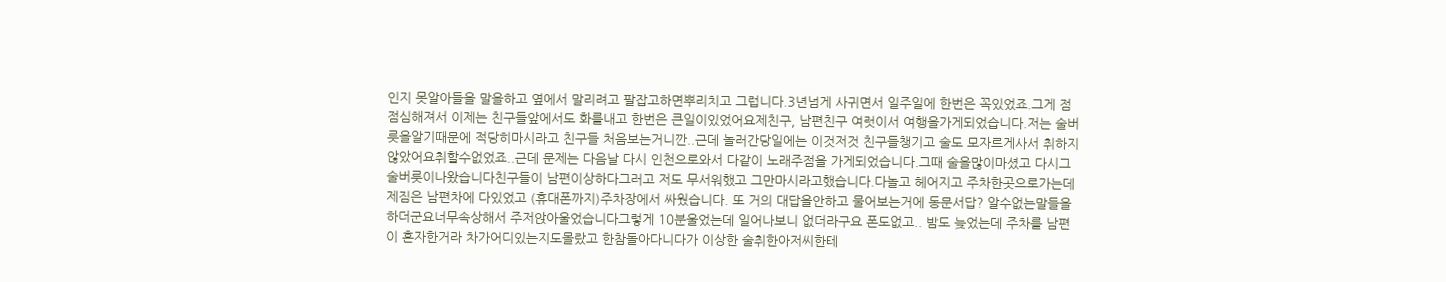인지 못알아들을 말을하고 옆에서 말리려고 팔잡고하면뿌리치고 그럽니다.3년넘게 사귀면서 일주일에 한번은 꼭있었죠.그게 점점심해져서 이제는 친구들앞에서도 화를내고 한번은 큰일이있었어요제친구, 남편친구 여럿이서 여행을가게되었습니다.저는 술버릇을알기때문에 적당히마시라고 친구들 처음보는거니깐..근데 놀러간당일에는 이것저것 친구들챙기고 술도 모자르게사서 취하지않았어요취할수없었죠..근데 문제는 다음날 다시 인천으로와서 다같이 노래주점을 가게되었습니다.그때 술을많이마셨고 다시그술버릇이나왔습니다친구들이 남편이상하다그러고 저도 무서워했고 그만마시라고했습니다.다놀고 헤어지고 주차한곳으로가는데 제짐은 남편차에 다있었고 (휴대폰까지)주차장에서 싸웠습니다. 또 거의 대답을안하고 물어보는거에 동문서답? 알수없는말들을하더군요너무속상해서 주저앉아울었습니다그렇게 10분울었는데 일어나보니 없더라구요 폰도없고.. 밤도 늦었는데 주차를 남편이 혼자한거라 차가어디있는지도몰랐고 한참돌아다니다가 이상한 술취한아저씨한테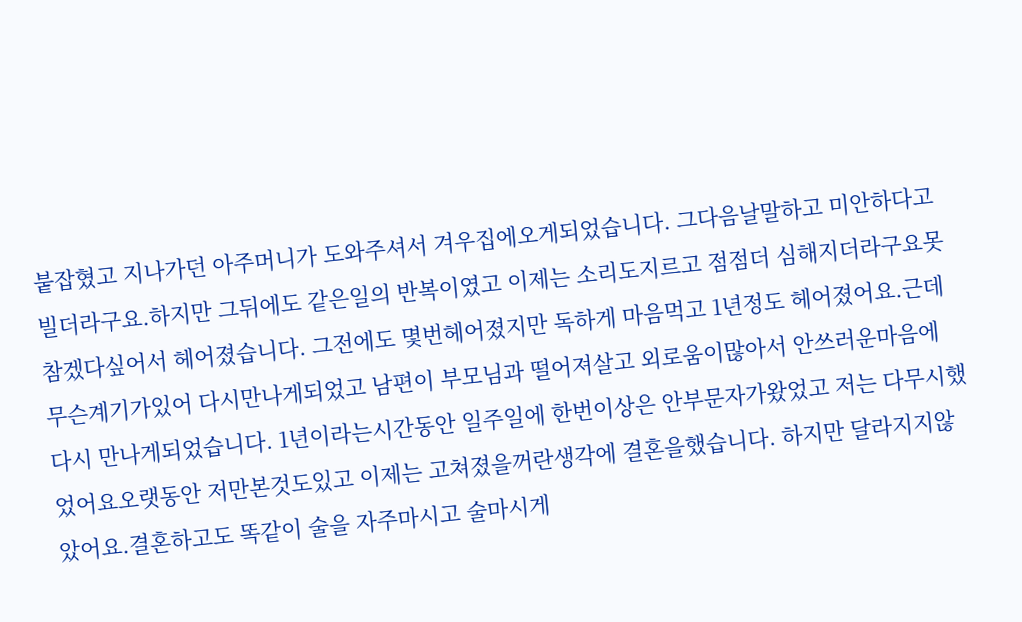붙잡혔고 지나가던 아주머니가 도와주셔서 겨우집에오게되었습니다. 그다음날말하고 미안하다고 빌더라구요.하지만 그뒤에도 같은일의 반복이였고 이제는 소리도지르고 점점더 심해지더라구요못참겠다싶어서 헤어졌습니다. 그전에도 몇번헤어졌지만 독하게 마음먹고 1년정도 헤어졌어요.근데 무슨계기가있어 다시만나게되었고 남편이 부모님과 떨어져살고 외로움이많아서 안쓰러운마음에 다시 만나게되었습니다. 1년이라는시간동안 일주일에 한번이상은 안부문자가왔었고 저는 다무시했었어요오랫동안 저만본것도있고 이제는 고쳐졌을꺼란생각에 결혼을했습니다. 하지만 달라지지않았어요.결혼하고도 똑같이 술을 자주마시고 술마시게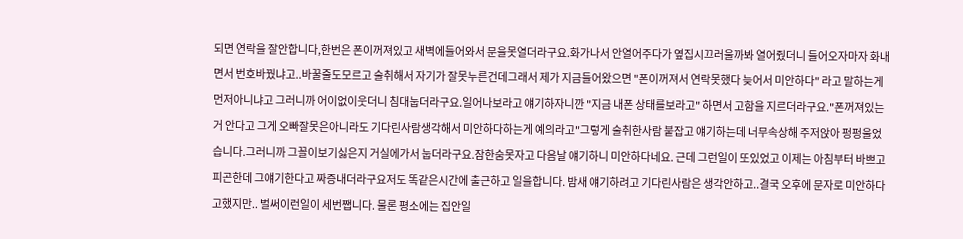되면 연락을 잘안합니다,한번은 폰이꺼져있고 새벽에들어와서 문을못열더라구요.화가나서 안열어주다가 옆집시끄러울까봐 열어줬더니 들어오자마자 화내면서 번호바꿨냐고..바꿀줄도모르고 술취해서 자기가 잘못누른건데그래서 제가 지금들어왔으면 "폰이꺼져서 연락못했다 늦어서 미안하다" 라고 말하는게 먼저아니냐고 그러니까 어이없이웃더니 침대눕더라구요.일어나보라고 얘기하자니깐 "지금 내폰 상태를보라고" 하면서 고함을 지르더라구요."폰꺼져있는거 안다고 그게 오빠잘못은아니라도 기다린사람생각해서 미안하다하는게 예의라고"그렇게 술취한사람 붙잡고 얘기하는데 너무속상해 주저앉아 펑펑울었습니다.그러니까 그꼴이보기싫은지 거실에가서 눕더라구요.잠한숨못자고 다음날 얘기하니 미안하다네요. 근데 그런일이 또있었고 이제는 아침부터 바쁘고 피곤한데 그얘기한다고 짜증내더라구요저도 똑같은시간에 출근하고 일을합니다. 밤새 얘기하려고 기다린사람은 생각안하고..결국 오후에 문자로 미안하다고했지만.. 벌써이런일이 세번쨉니다. 물론 평소에는 집안일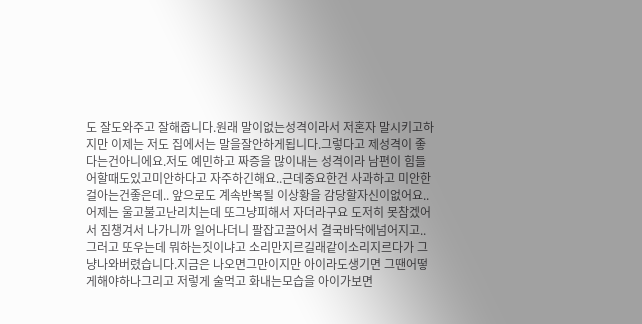도 잘도와주고 잘해줍니다.원래 말이없는성격이라서 저혼자 말시키고하지만 이제는 저도 집에서는 말을잘안하게됩니다.그렇다고 제성격이 좋다는건아니에요.저도 예민하고 짜증을 많이내는 성격이라 남편이 힘들어할때도있고미안하다고 자주하긴해요..근데중요한건 사과하고 미안한걸아는건좋은데.. 앞으로도 계속반복될 이상황을 감당할자신이없어요..어제는 울고불고난리치는데 또그냥피해서 자더라구요 도저히 못참겠어서 짐챙겨서 나가니까 일어나더니 팔잡고끌어서 결국바닥에넘어지고.. 그러고 또우는데 뭐하는짓이냐고 소리만지르길래같이소리지르다가 그냥나와버렸습니다.지금은 나오면그만이지만 아이라도생기면 그땐어떻게해야하나그리고 저렇게 술먹고 화내는모습을 아이가보면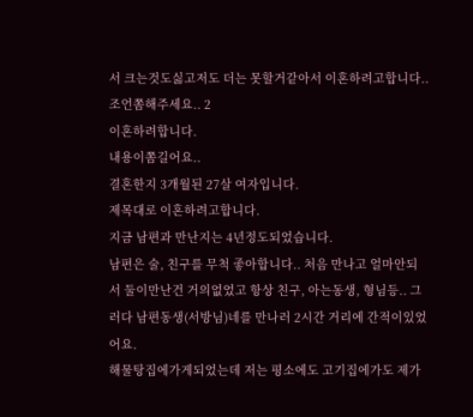서 크는것도싫고저도 더는 못할거같아서 이혼하려고합니다..조언쫌해주세요.. 2
이혼하려합니다.
내용이쫌길어요..
결혼한지 3개월된 27살 여자입니다.
제목대로 이혼하려고합니다.
지금 남편과 만난지는 4년정도되었습니다.
남편은 술, 친구를 무척 좋아합니다.. 처음 만나고 얼마안되서 둘이만난건 거의없었고 항상 친구, 아는동생, 형님등.. 그러다 남편동생(서방님)네를 만나러 2시간 거리에 간적이있었어요.
해물탕집에가게되었는데 저는 평소에도 고기집에가도 제가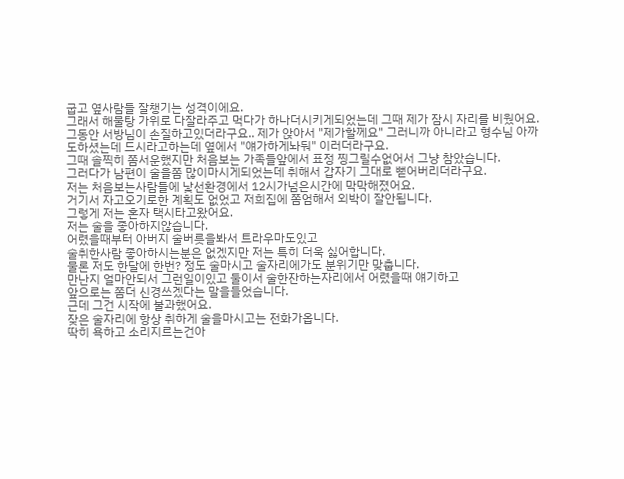굽고 옆사람들 잘챙기는 성격이에요.
그래서 해물탕 가위로 다잘라주고 먹다가 하나더시키게되었는데 그때 제가 잠시 자리를 비웠어요.
그동안 서방님이 손질하고있더라구요.. 제가 앉아서 "제가할께요" 그러니까 아니라고 형수님 아까도하셨는데 드시라고하는데 옆에서 "얘가하게놔둬" 이러더라구요.
그때 솔찍히 쫌서운했지만 처음보는 가족들앞에서 표정 찡그릴수없어서 그냥 참았습니다.
그러다가 남편이 술을쫌 많이마시게되었는데 취해서 갑자기 그대로 뻗어버리더라구요.
저는 처음보는사람들에 낯선환경에서 12시가넘은시간에 막막해졌어요.
거기서 자고오기로한 계획도 없었고 저희집에 쫌엄해서 외박이 잘안됩니다.
그렇게 저는 혼자 택시타고왔어요.
저는 술을 좋아하지않습니다.
어렸을때부터 아버지 술버릇을봐서 트라우마도있고
술취한사람 좋아하시는분은 없겠지만 저는 특히 더욱 싫어합니다.
물론 저도 한달에 한번? 정도 술마시고 술자리에가도 분위기만 맞춥니다.
만난지 얼마안되서 그런일이있고 둘이서 술한잔하는자리에서 어렸을때 얘기하고
앞으로는 쫌더 신경쓰겠다는 말을들었습니다.
근데 그건 시작에 불과했어요.
잦은 술자리에 항상 취하게 술을마시고는 전화가옵니다.
딱히 욕하고 소리지르는건아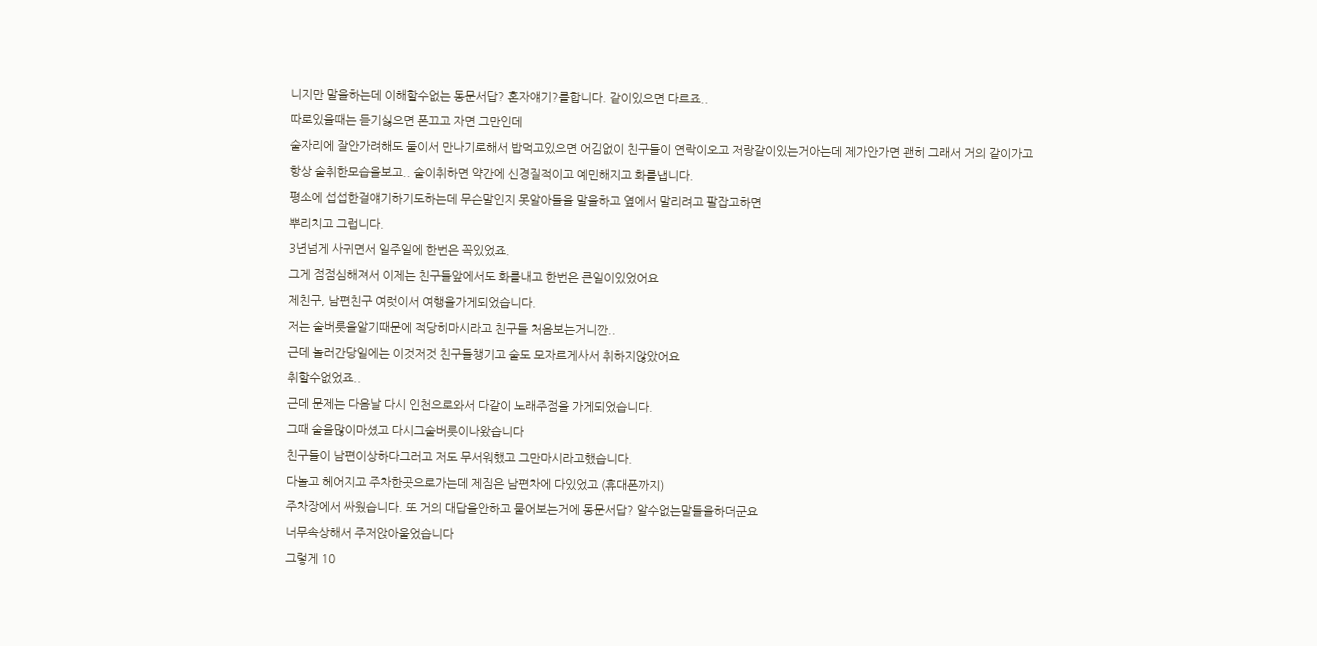니지만 말을하는데 이해할수없는 동문서답? 혼자얘기?를합니다. 같이있으면 다르죠..
따로있을때는 듣기싫으면 폰끄고 자면 그만인데
술자리에 잘안가려해도 둘이서 만나기로해서 밥먹고있으면 어김없이 친구들이 연락이오고 저랑같이있는거아는데 제가안가면 괜히 그래서 거의 같이가고
항상 술취한모습을보고.. 술이취하면 약간에 신경질적이고 예민해지고 화를냅니다.
평소에 섭섭한걸얘기하기도하는데 무슨말인지 못알아들을 말을하고 옆에서 말리려고 팔잡고하면
뿌리치고 그럽니다.
3년넘게 사귀면서 일주일에 한번은 꼭있었죠.
그게 점점심해져서 이제는 친구들앞에서도 화를내고 한번은 큰일이있었어요
제친구, 남편친구 여럿이서 여행을가게되었습니다.
저는 술버릇을알기때문에 적당히마시라고 친구들 처음보는거니깐..
근데 놀러간당일에는 이것저것 친구들챙기고 술도 모자르게사서 취하지않았어요
취할수없었죠..
근데 문제는 다음날 다시 인천으로와서 다같이 노래주점을 가게되었습니다.
그때 술을많이마셨고 다시그술버릇이나왔습니다
친구들이 남편이상하다그러고 저도 무서워했고 그만마시라고했습니다.
다놀고 헤어지고 주차한곳으로가는데 제짐은 남편차에 다있었고 (휴대폰까지)
주차장에서 싸웠습니다. 또 거의 대답을안하고 물어보는거에 동문서답? 알수없는말들을하더군요
너무속상해서 주저앉아울었습니다
그렇게 10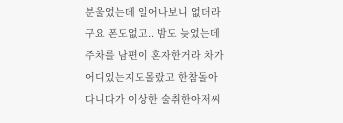분울었는데 일어나보니 없더라구요 폰도없고.. 밤도 늦었는데 주차를 남편이 혼자한거라 차가어디있는지도몰랐고 한참돌아다니다가 이상한 술취한아저씨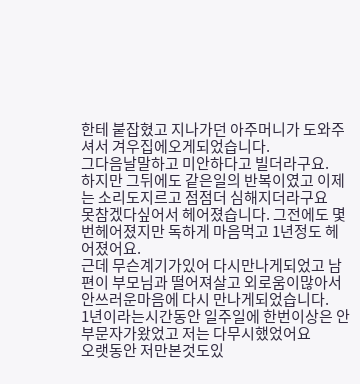한테 붙잡혔고 지나가던 아주머니가 도와주셔서 겨우집에오게되었습니다.
그다음날말하고 미안하다고 빌더라구요.
하지만 그뒤에도 같은일의 반복이였고 이제는 소리도지르고 점점더 심해지더라구요
못참겠다싶어서 헤어졌습니다. 그전에도 몇번헤어졌지만 독하게 마음먹고 1년정도 헤어졌어요.
근데 무슨계기가있어 다시만나게되었고 남편이 부모님과 떨어져살고 외로움이많아서 안쓰러운마음에 다시 만나게되었습니다.
1년이라는시간동안 일주일에 한번이상은 안부문자가왔었고 저는 다무시했었어요
오랫동안 저만본것도있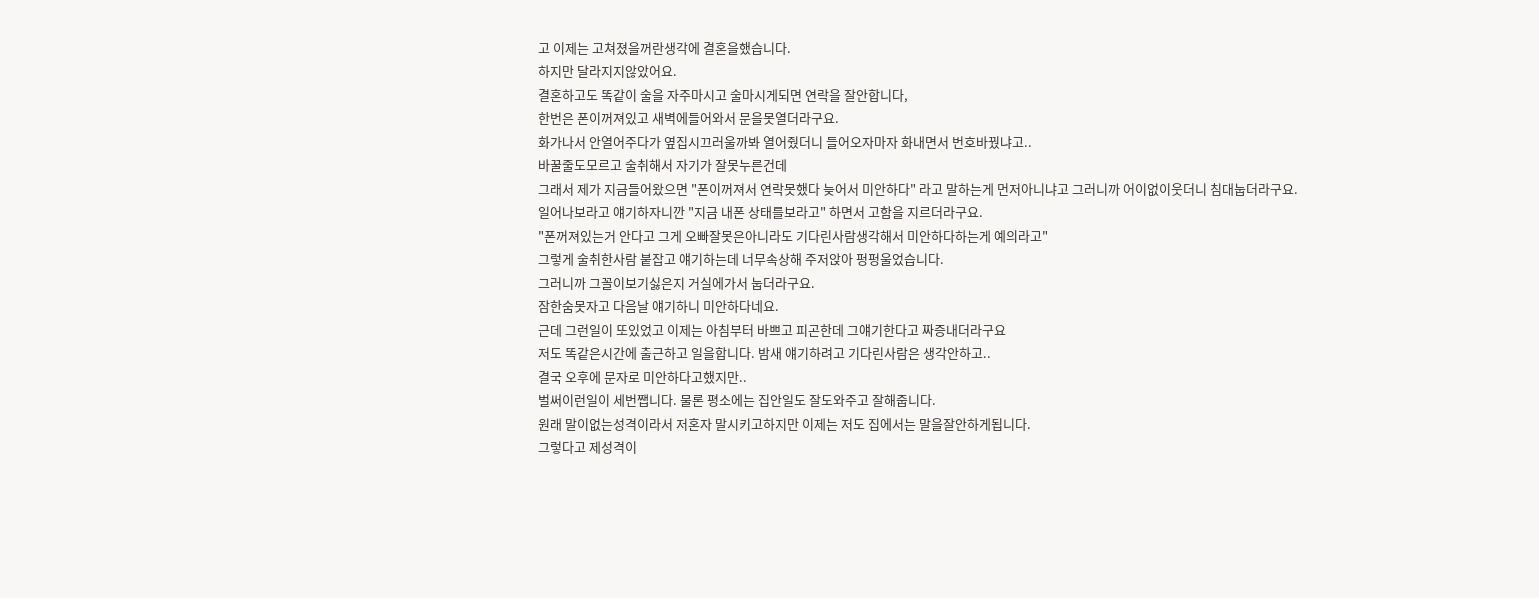고 이제는 고쳐졌을꺼란생각에 결혼을했습니다.
하지만 달라지지않았어요.
결혼하고도 똑같이 술을 자주마시고 술마시게되면 연락을 잘안합니다,
한번은 폰이꺼져있고 새벽에들어와서 문을못열더라구요.
화가나서 안열어주다가 옆집시끄러울까봐 열어줬더니 들어오자마자 화내면서 번호바꿨냐고..
바꿀줄도모르고 술취해서 자기가 잘못누른건데
그래서 제가 지금들어왔으면 "폰이꺼져서 연락못했다 늦어서 미안하다" 라고 말하는게 먼저아니냐고 그러니까 어이없이웃더니 침대눕더라구요.
일어나보라고 얘기하자니깐 "지금 내폰 상태를보라고" 하면서 고함을 지르더라구요.
"폰꺼져있는거 안다고 그게 오빠잘못은아니라도 기다린사람생각해서 미안하다하는게 예의라고"
그렇게 술취한사람 붙잡고 얘기하는데 너무속상해 주저앉아 펑펑울었습니다.
그러니까 그꼴이보기싫은지 거실에가서 눕더라구요.
잠한숨못자고 다음날 얘기하니 미안하다네요.
근데 그런일이 또있었고 이제는 아침부터 바쁘고 피곤한데 그얘기한다고 짜증내더라구요
저도 똑같은시간에 출근하고 일을합니다. 밤새 얘기하려고 기다린사람은 생각안하고..
결국 오후에 문자로 미안하다고했지만..
벌써이런일이 세번쨉니다. 물론 평소에는 집안일도 잘도와주고 잘해줍니다.
원래 말이없는성격이라서 저혼자 말시키고하지만 이제는 저도 집에서는 말을잘안하게됩니다.
그렇다고 제성격이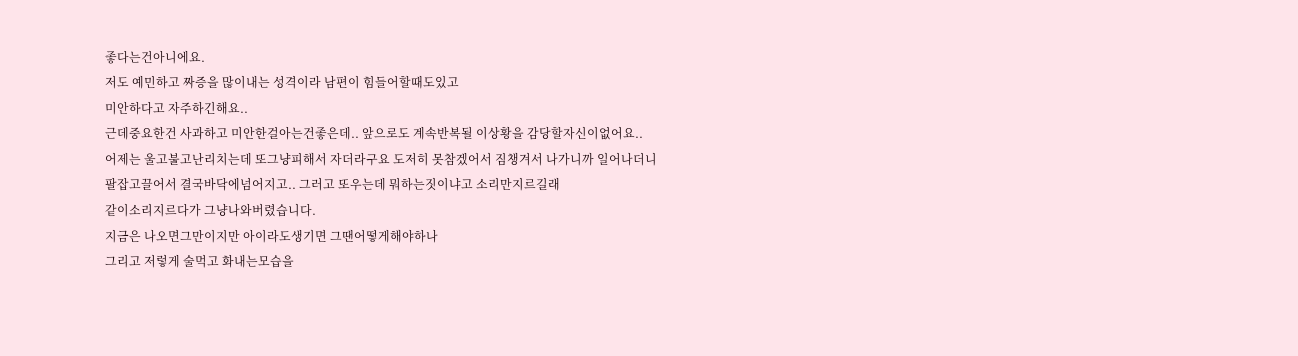좋다는건아니에요.
저도 예민하고 짜증을 많이내는 성격이라 남편이 힘들어할때도있고
미안하다고 자주하긴해요..
근데중요한건 사과하고 미안한걸아는건좋은데.. 앞으로도 계속반복될 이상황을 감당할자신이없어요..
어제는 울고불고난리치는데 또그냥피해서 자더라구요 도저히 못참겠어서 짐챙겨서 나가니까 일어나더니 팔잡고끌어서 결국바닥에넘어지고.. 그러고 또우는데 뭐하는짓이냐고 소리만지르길래
같이소리지르다가 그냥나와버렸습니다.
지금은 나오면그만이지만 아이라도생기면 그땐어떻게해야하나
그리고 저렇게 술먹고 화내는모습을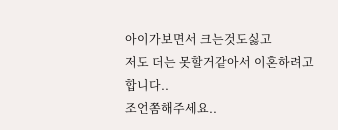아이가보면서 크는것도싫고
저도 더는 못할거같아서 이혼하려고합니다..
조언쫌해주세요..